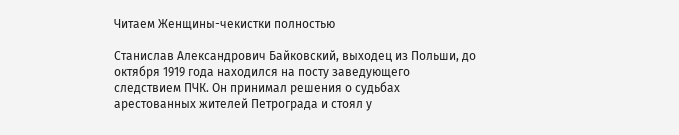Читаем Женщины-чекистки полностью

Станислав Александрович Байковский, выходец из Польши, до октября 1919 года находился на посту заведующего следствием ПЧК. Он принимал решения о судьбах арестованных жителей Петрограда и стоял у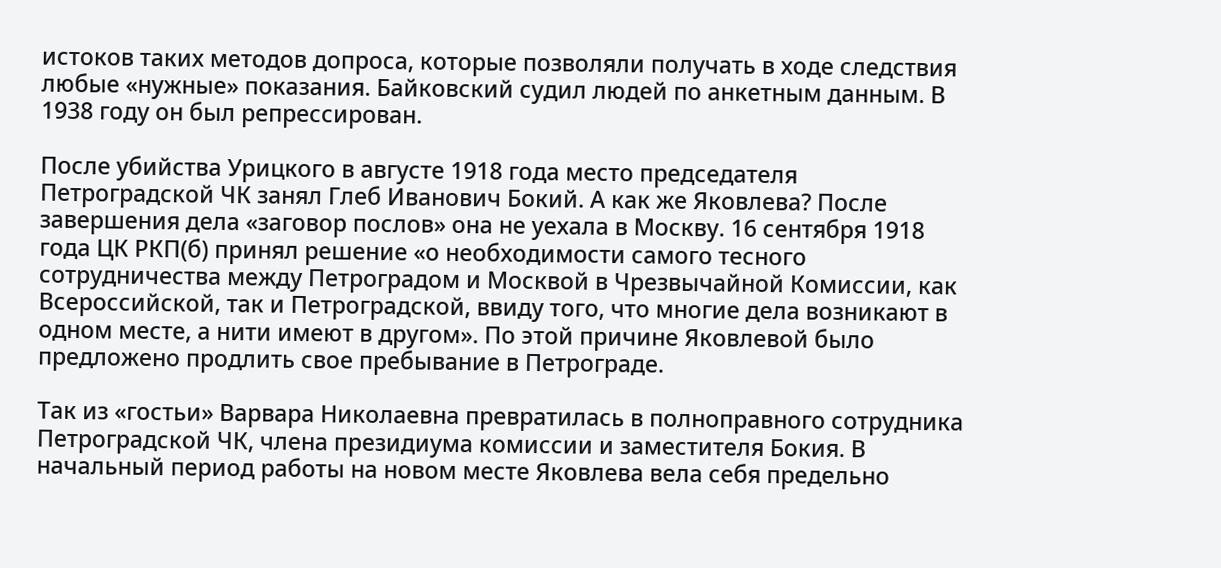истоков таких методов допроса, которые позволяли получать в ходе следствия любые «нужные» показания. Байковский судил людей по анкетным данным. В 1938 году он был репрессирован.

После убийства Урицкого в августе 1918 года место председателя Петроградской ЧК занял Глеб Иванович Бокий. А как же Яковлева? После завершения дела «заговор послов» она не уехала в Москву. 16 сентября 1918 года ЦК РКП(б) принял решение «о необходимости самого тесного сотрудничества между Петроградом и Москвой в Чрезвычайной Комиссии, как Всероссийской, так и Петроградской, ввиду того, что многие дела возникают в одном месте, а нити имеют в другом». По этой причине Яковлевой было предложено продлить свое пребывание в Петрограде.

Так из «гостьи» Варвара Николаевна превратилась в полноправного сотрудника Петроградской ЧК, члена президиума комиссии и заместителя Бокия. В начальный период работы на новом месте Яковлева вела себя предельно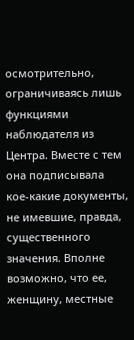осмотрительно, ограничиваясь лишь функциями наблюдателя из Центра. Вместе с тем она подписывала кое-какие документы, не имевшие, правда, существенного значения. Вполне возможно, что ее, женщину, местные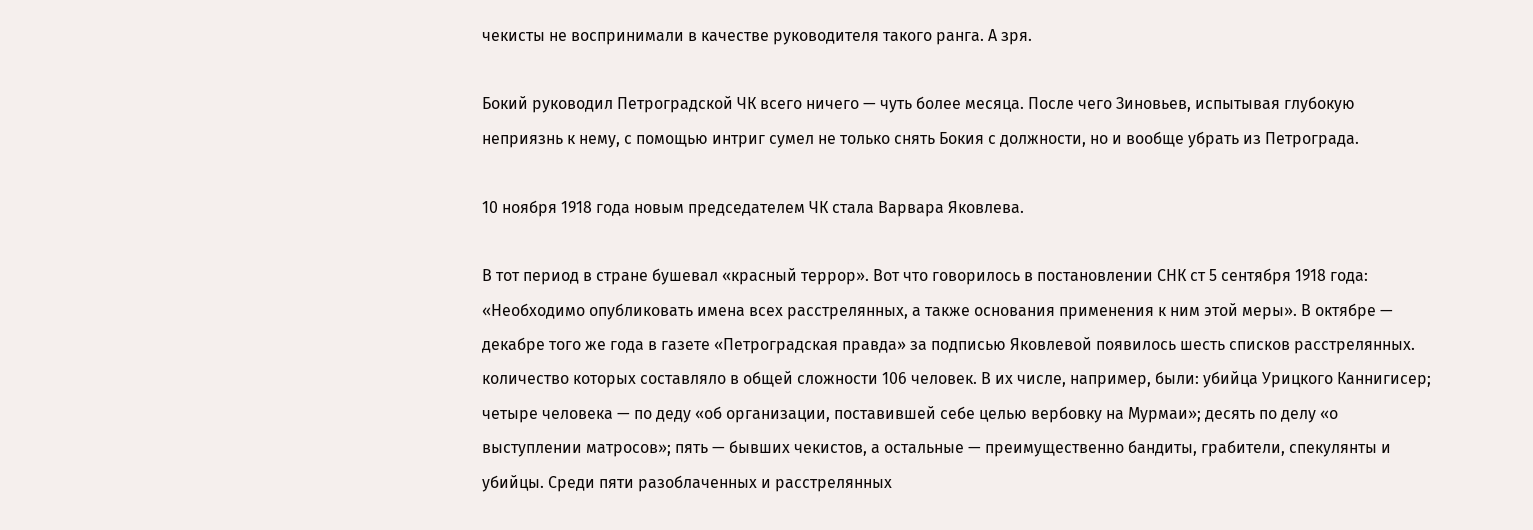чекисты не воспринимали в качестве руководителя такого ранга. А зря.

Бокий руководил Петроградской ЧК всего ничего — чуть более месяца. После чего Зиновьев, испытывая глубокую неприязнь к нему, с помощью интриг сумел не только снять Бокия с должности, но и вообще убрать из Петрограда.

10 ноября 1918 года новым председателем ЧК стала Варвара Яковлева.

В тот период в стране бушевал «красный террор». Вот что говорилось в постановлении СНК ст 5 сентября 1918 года: «Необходимо опубликовать имена всех расстрелянных, а также основания применения к ним этой меры». В октябре — декабре того же года в газете «Петроградская правда» за подписью Яковлевой появилось шесть списков расстрелянных. количество которых составляло в общей сложности 106 человек. В их числе, например, были: убийца Урицкого Каннигисер; четыре человека — по деду «об организации, поставившей себе целью вербовку на Мурмаи»; десять по делу «о выступлении матросов»; пять — бывших чекистов, а остальные — преимущественно бандиты, грабители, спекулянты и убийцы. Среди пяти разоблаченных и расстрелянных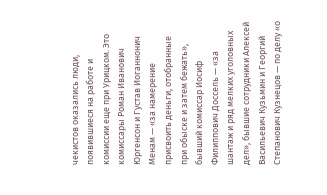чекистов оказались люди, появившиеся на работе и комиссии еще при Урицком. Это комиссары Роман Иванович Юргенсон и Густав Иоганнонич Менам — «за намерение присвоить деньги, отобранные при обыске и затем бежать», бывший комиссар Иосиф Филиппович Доссель — «за шантаж и ряд мелких уголовных дел», бывшие сотрудники Алексей Васильевич Кузьмин и Георгий Степанович Кузнецов — по делу «о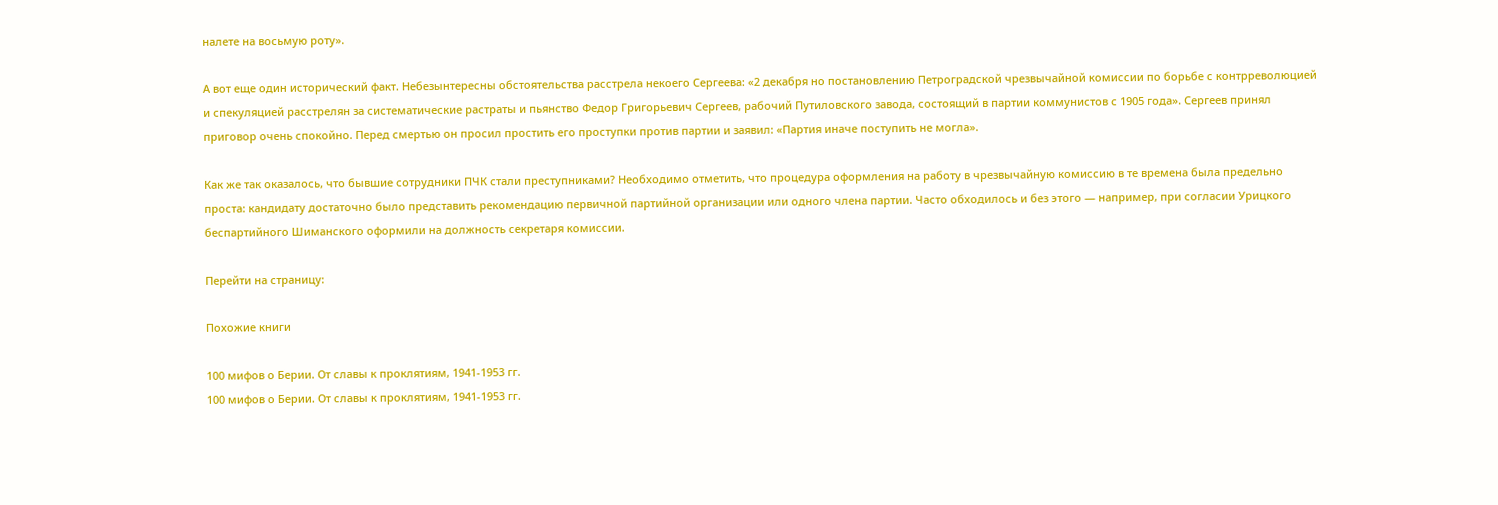налете на восьмую роту».

А вот еще один исторический факт. Небезынтересны обстоятельства расстрела некоего Сергеева: «2 декабря но постановлению Петроградской чрезвычайной комиссии по борьбе с контрреволюцией и спекуляцией расстрелян за систематические растраты и пьянство Федор Григорьевич Сергеев, рабочий Путиловского завода, состоящий в партии коммунистов с 1905 года». Сергеев принял приговор очень спокойно. Перед смертью он просил простить его проступки против партии и заявил: «Партия иначе поступить не могла».

Как же так оказалось, что бывшие сотрудники ПЧК стали преступниками? Необходимо отметить, что процедура оформления на работу в чрезвычайную комиссию в те времена была предельно проста: кандидату достаточно было представить рекомендацию первичной партийной организации или одного члена партии. Часто обходилось и без этого — например, при согласии Урицкого беспартийного Шиманского оформили на должность секретаря комиссии.

Перейти на страницу:

Похожие книги

100 мифов о Берии. От славы к проклятиям, 1941-1953 гг.
100 мифов о Берии. От славы к проклятиям, 1941-1953 гг.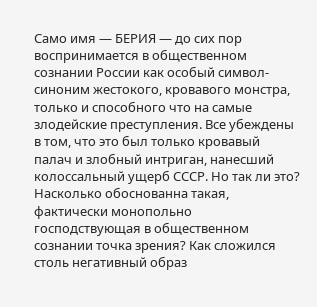Само имя — БЕРИЯ — до сих пор воспринимается в общественном сознании России как особый символ-синоним жестокого, кровавого монстра, только и способного что на самые злодейские преступления. Все убеждены в том, что это был только кровавый палач и злобный интриган, нанесший колоссальный ущерб СССР. Но так ли это? Насколько обоснованна такая, фактически монопольно господствующая в общественном сознании точка зрения? Как сложился столь негативный образ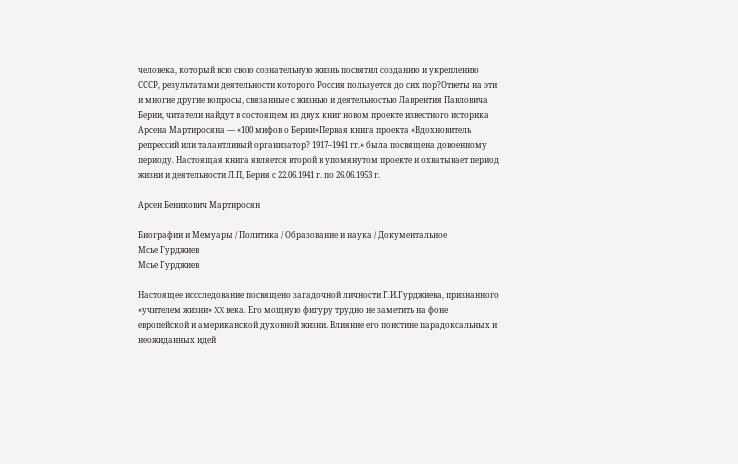человека, который всю свою сознательную жизнь посвятил созданию и укреплению СССР, результатами деятельности которого Россия пользуется до сих пор?Ответы на эти и многие другие вопросы, связанные с жизнью и деятельностью Лаврентия Павловича Берии, читатели найдут в состоящем из двух книг новом проекте известного историка Арсена Мартиросяна — «100 мифов о Берии»Первая книга проекта «Вдохновитель репрессий или талантливый организатор? 1917–1941 гг.» была посвящена довоенному периоду. Настоящая книга является второй в упомянутом проекте и охватывает период жизни и деятельности Л.П, Берия с 22.06.1941 г. по 26.06.1953 г.

Арсен Беникович Мартиросян

Биографии и Мемуары / Политика / Образование и наука / Документальное
Мсье Гурджиев
Мсье Гурджиев

Настоящее иссследование посвящено загадочной личности Г.И.Гурджиева, признанного «учителем жизни» XX века. Его мощную фигуру трудно не заметить на фоне европейской и американской духовной жизни. Влияние его поистине парадоксальных и неожиданных идей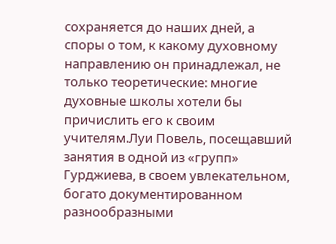сохраняется до наших дней, а споры о том, к какому духовному направлению он принадлежал, не только теоретические: многие духовные школы хотели бы причислить его к своим учителям.Луи Повель, посещавший занятия в одной из «групп» Гурджиева, в своем увлекательном, богато документированном разнообразными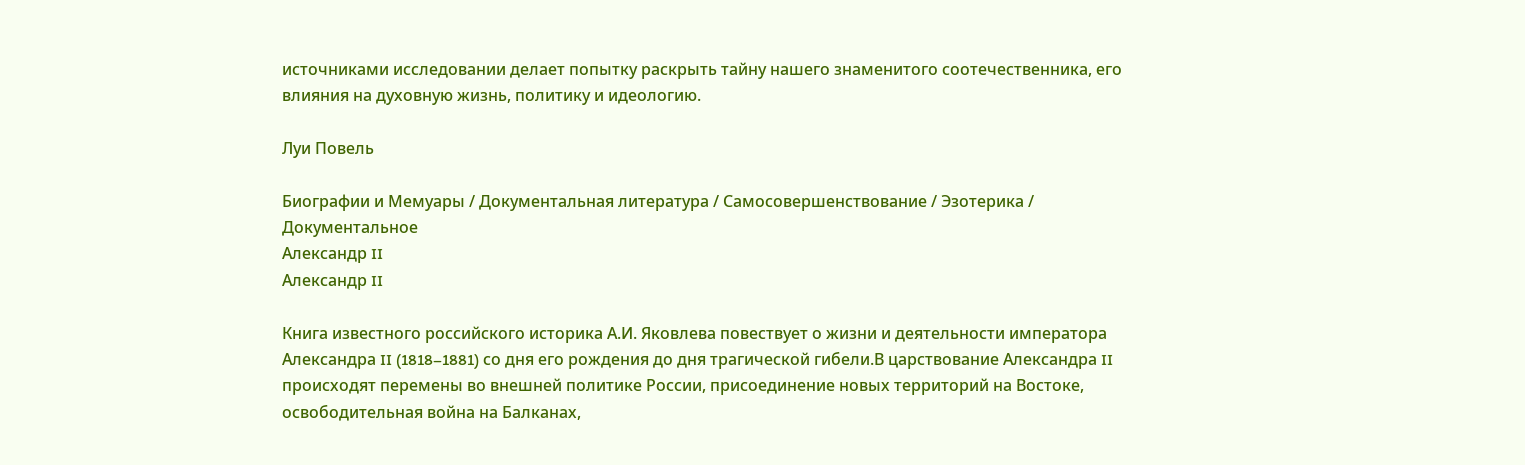источниками исследовании делает попытку раскрыть тайну нашего знаменитого соотечественника, его влияния на духовную жизнь, политику и идеологию.

Луи Повель

Биографии и Мемуары / Документальная литература / Самосовершенствование / Эзотерика / Документальное
Александр II
Александр II

Книга известного российского историка А.И. Яковлева повествует о жизни и деятельности императора Александра II (1818–1881) со дня его рождения до дня трагической гибели.В царствование Александра II происходят перемены во внешней политике России, присоединение новых территорий на Востоке, освободительная война на Балканах,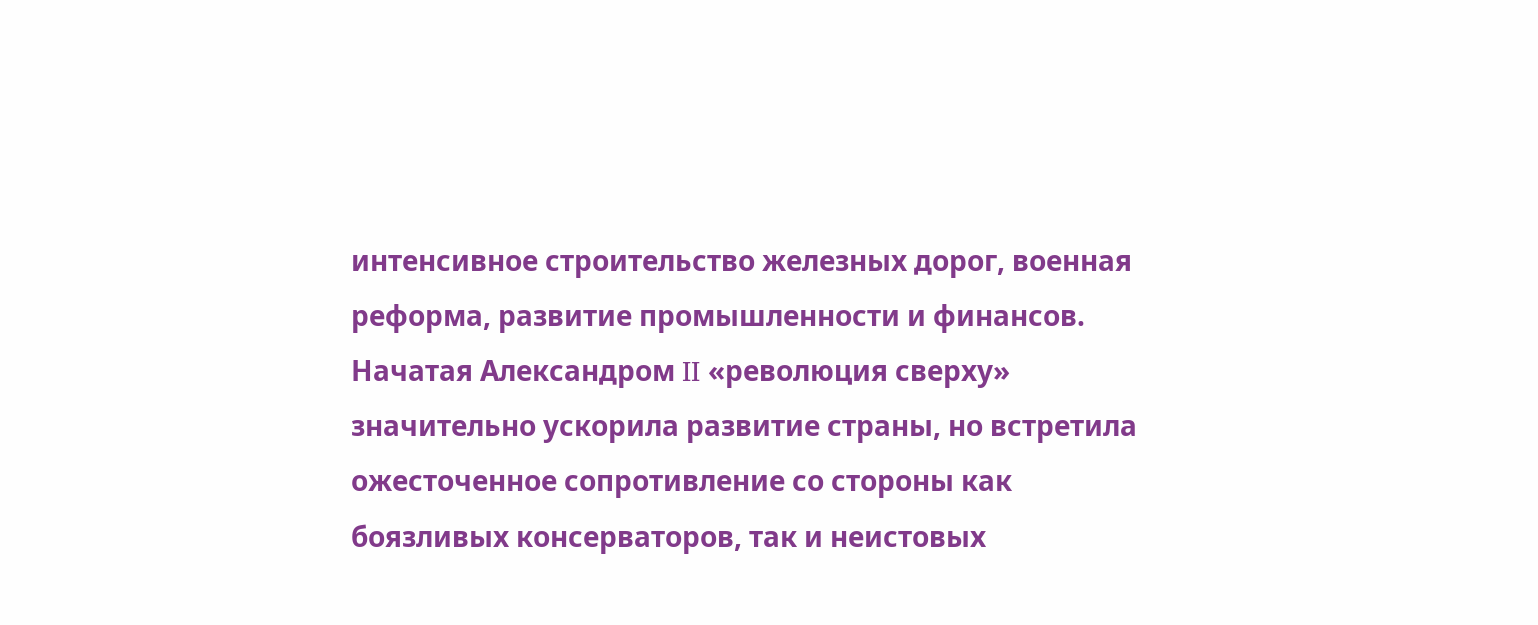интенсивное строительство железных дорог, военная реформа, развитие промышленности и финансов. Начатая Александром II «революция сверху» значительно ускорила развитие страны, но встретила ожесточенное сопротивление со стороны как боязливых консерваторов, так и неистовых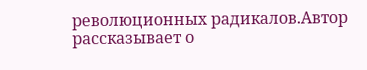революционных радикалов.Автор рассказывает о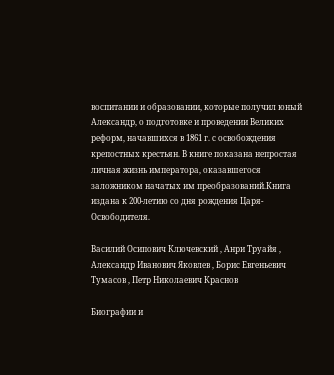воспитании и образовании, которые получил юный Александр, о подготовке и проведении Великих реформ, начавшихся в 1861 г. с освобождения крепостных крестьян. В книге показана непростая личная жизнь императора, оказавшегося заложником начатых им преобразований.Книга издана к 200-летию со дня рождения Царя-Освободителя.

Василий Осипович Ключевский , Анри Труайя , Александр Иванович Яковлев , Борис Евгеньевич Тумасов , Петр Николаевич Краснов

Биографии и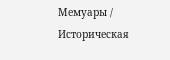Мемуары / Историческая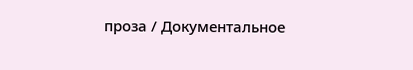проза / Документальное